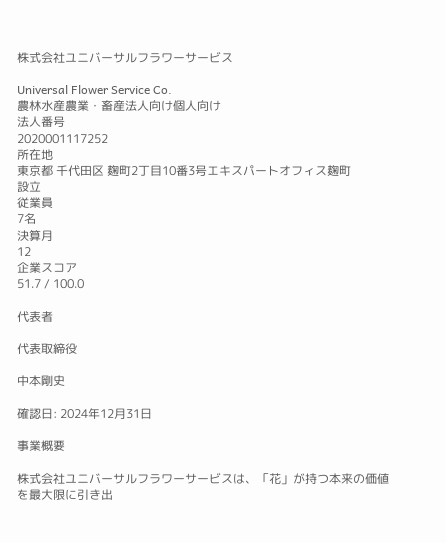株式会社ユニバーサルフラワーサービス

Universal Flower Service Co.
農林水産農業・畜産法人向け個人向け
法人番号
2020001117252
所在地
東京都 千代田区 麹町2丁目10番3号エキスパートオフィス麹町
設立
従業員
7名
決算月
12
企業スコア
51.7 / 100.0

代表者

代表取締役

中本剛史

確認日: 2024年12月31日

事業概要

株式会社ユニバーサルフラワーサービスは、「花」が持つ本来の価値を最大限に引き出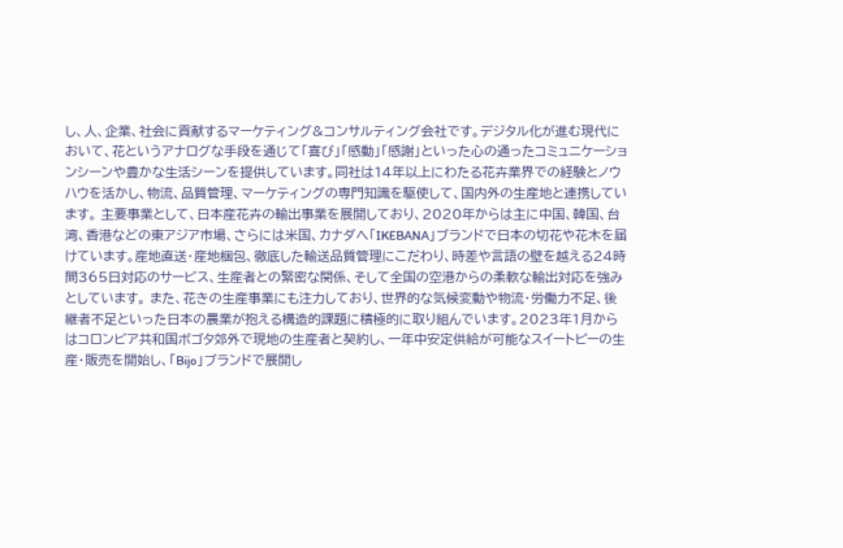し、人、企業、社会に貢献するマーケティング&コンサルティング会社です。デジタル化が進む現代において、花というアナログな手段を通じて「喜び」「感動」「感謝」といった心の通ったコミュニケーションシーンや豊かな生活シーンを提供しています。同社は14年以上にわたる花卉業界での経験とノウハウを活かし、物流、品質管理、マーケティングの専門知識を駆使して、国内外の生産地と連携しています。 主要事業として、日本産花卉の輸出事業を展開しており、2020年からは主に中国、韓国、台湾、香港などの東アジア市場、さらには米国、カナダへ「IKEBANA」ブランドで日本の切花や花木を届けています。産地直送・産地梱包、徹底した輸送品質管理にこだわり、時差や言語の壁を越える24時間365日対応のサービス、生産者との緊密な関係、そして全国の空港からの柔軟な輸出対応を強みとしています。 また、花きの生産事業にも注力しており、世界的な気候変動や物流・労働力不足、後継者不足といった日本の農業が抱える構造的課題に積極的に取り組んでいます。2023年1月からはコロンビア共和国ボゴタ郊外で現地の生産者と契約し、一年中安定供給が可能なスイートピーの生産・販売を開始し、「Bijo」ブランドで展開し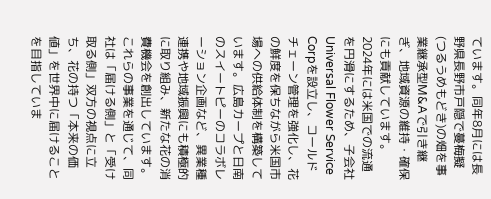ています。同年8月には長野県長野市戸隠で蔓梅擬(つるうめもどき)の畑を事業継承型M&Aで引き継ぎ、地域資源の維持・確保にも貢献しています。2024年には米国での流通を円滑にするため、子会社Universal Flower Service Corpを設立し、コールドチェーン管理を強化し、花の鮮度を保ちながら米国市場への供給体制を構築しています。広島カープと日南のスイートピーのコラボレーション企画など、異業種連携や地域振興にも積極的に取り組み、新たな花の消費機会を創出しています。これらの事業を通じて、同社は「届ける側」と「受け取る側」双方の視点に立ち、花の持つ「本来の価値」を世界中に届けることを目指していま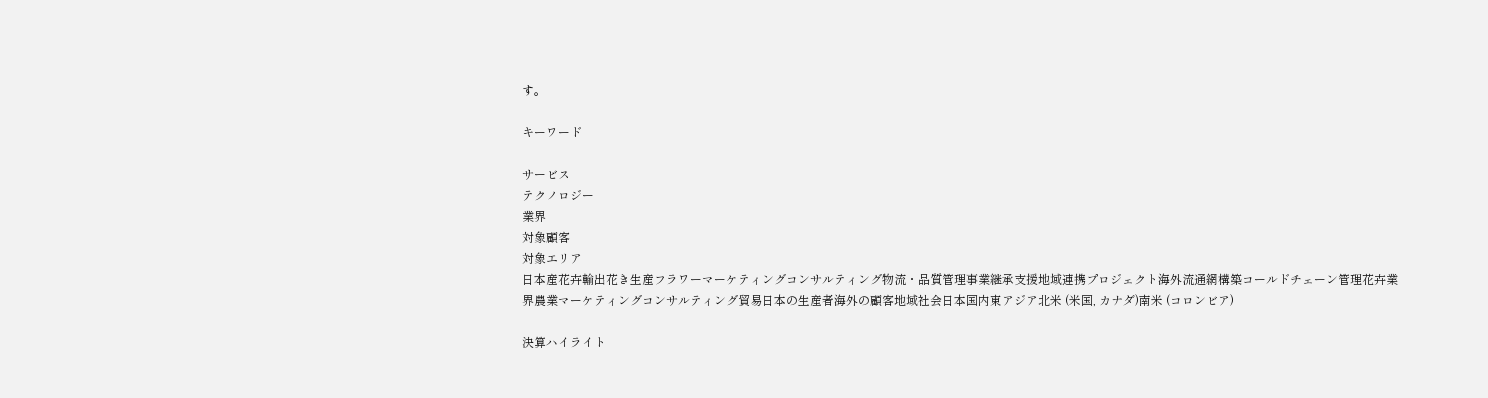す。

キーワード

サービス
テクノロジー
業界
対象顧客
対象エリア
日本産花卉輸出花き生産フラワーマーケティングコンサルティング物流・品質管理事業継承支援地域連携プロジェクト海外流通網構築コールドチェーン管理花卉業界農業マーケティングコンサルティング貿易日本の生産者海外の顧客地域社会日本国内東アジア北米 (米国, カナダ)南米 (コロンビア)

決算ハイライト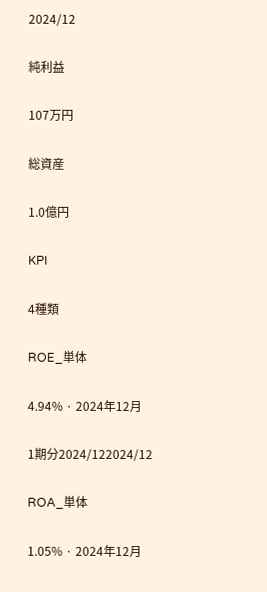2024/12

純利益

107万円

総資産

1.0億円

KPI

4種類

ROE_単体

4.94% · 2024年12月

1期分2024/122024/12

ROA_単体

1.05% · 2024年12月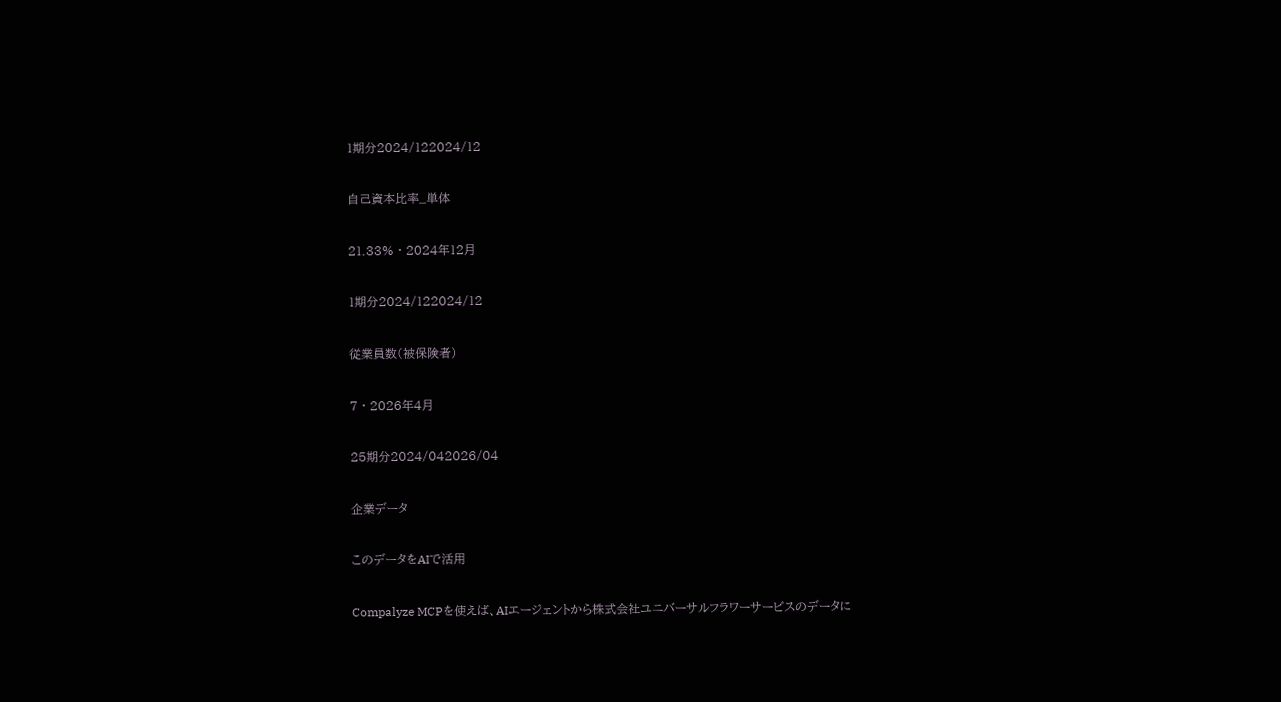1期分2024/122024/12

自己資本比率_単体

21.33% · 2024年12月

1期分2024/122024/12

従業員数(被保険者)

7 · 2026年4月

25期分2024/042026/04

企業データ

このデータをAIで活用

Compalyze MCPを使えば、AIエージェントから株式会社ユニバーサルフラワーサービスのデータに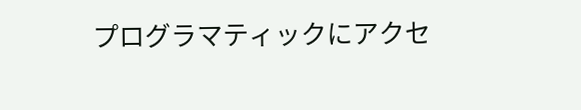プログラマティックにアクセ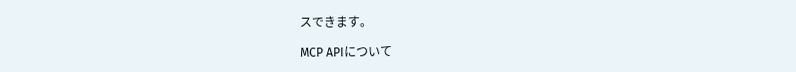スできます。

MCP APIについて